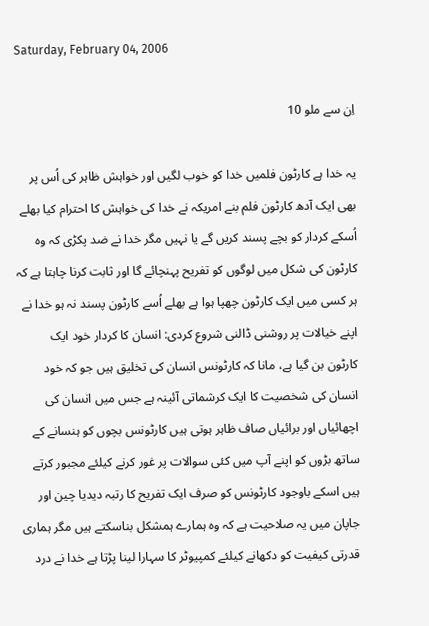Saturday, February 04, 2006

اِن سے ملو 10

یہ خدا ہے کارٹون فلمیں خدا کو خوب لگیں اور خواہش ظاہر کی اُس پر بھی ایک آدھ کارٹون فلم بنے امریکہ نے خدا کی خواہش کا احترام کیا بھلے اُسکے کردار کو بچے پسند کریں گے یا نہیں مگر خدا نے ضد پکڑی کہ وہ کارٹون کی شکل میں لوگوں کو تفریح پہنچائے گا اور ثابت کرنا چاہتا ہے کہ ہر کسی میں ایک کارٹون چھپا ہوا ہے بھلے اُسے کارٹون پسند نہ ہو خدا نے اپنے خیالات پر روشنی ڈالنی شروع کردی: انسان کا کردار خود ایک کارٹون بن گیا ہے، مانا کہ کارٹونس انسان کی تخلیق ہیں جو کہ خود انسان کی شخصیت کا ایک کرشماتی آئینہ ہے جس میں انسان کی اچھائیاں اور برائیاں صاف ظاہر ہوتی ہیں کارٹونس بچوں کو ہنسانے کے ساتھ بڑوں کو اپنے آپ میں کئی سوالات پر غور کرنے کیلئے مجبور کرتے ہیں اسکے باوجود کارٹونس کو صرف ایک تفریح کا رتبہ دیدیا چین اور جاپان میں یہ صلاحیت ہے کہ وہ ہمارے ہمشکل بناسکتے ہیں مگر ہماری قدرتی کیفیت کو دکھانے کیلئے کمپیوٹر کا سہارا لینا پڑتا ہے خدا نے درد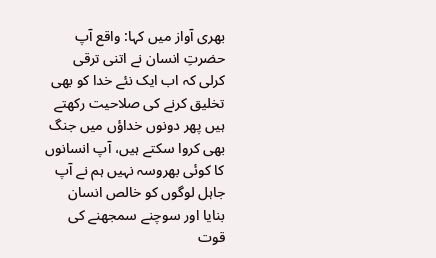بھری آواز میں کہا: واقع آپ حضرتِ انسان نے اتنی ترقی کرلی کہ اب ایک نئے خدا کو بھی تخلیق کرنے کی صلاحیت رکھتے ہیں پھر دونوں خداؤں میں جنگ بھی کروا سکتے ہیں، آپ انسانوں کا کوئی بھروسہ نہیں ہم نے آپ جاہل لوگوں کو خالص انسان بنایا اور سوچنے سمجھنے کی قوت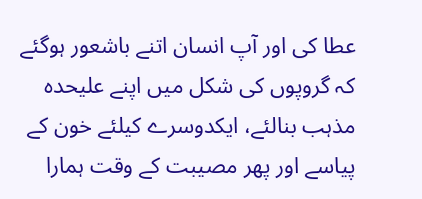عطا کی اور آپ انسان اتنے باشعور ہوگئے کہ گروپوں کی شکل میں اپنے علیحدہ مذہب بنالئے، ایکدوسرے کیلئے خون کے پیاسے اور پھر مصیبت کے وقت ہمارا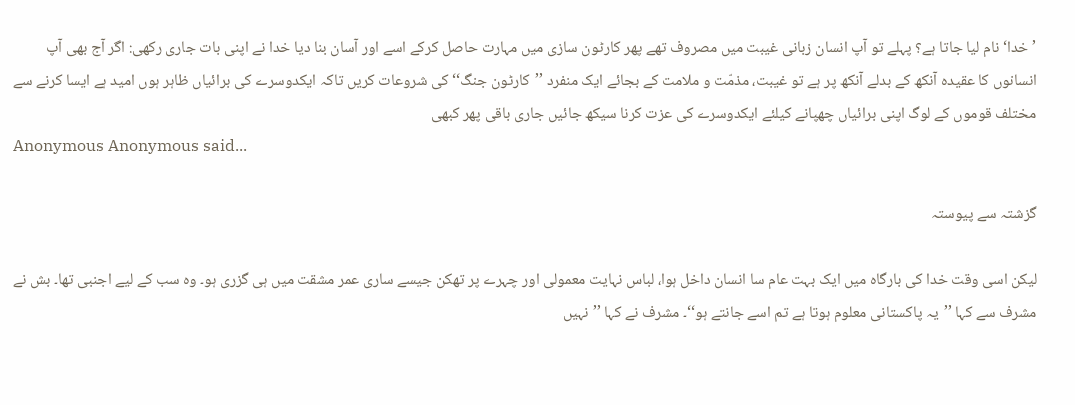’خدا‘ نام لیا جاتا ہے؟ پہلے تو آپ انسان زبانی غیبت میں مصروف تھے پھر کارٹون سازی میں مہارت حاصل کرکے اسے اور آسان بنا دیا خدا نے اپنی بات جاری رکھی: اگر آج بھی آپ انسانوں کا عقیدہ آنکھ کے بدلے آنکھ پر ہے تو غیبت، مذمّت و ملامت کے بجائے ایک منفرد ’’کارٹون جنگ‘‘ کی شروعات کریں تاکہ ایکدوسرے کی برائیاں ظاہر ہوں امید ہے ایسا کرنے سے مختلف قوموں کے لوگ اپنی برائیاں چھپانے کیلئے ایکدوسرے کی عزت کرنا سیکھ جائیں جاری باقی پھر کبھی
Anonymous Anonymous said...

گزشتہ سے پیوستہ

لیکن اسی وقت خدا کی بارگاہ میں ایک بہت عام سا انسان داخل ہوا، لباس نہایت معمولی اور چہرے پر تھکن جیسے ساری عمر مشقت میں ہی گزری ہو۔ وہ سب کے لیے اجنبی تھا۔ بش نے مشرف سے کہا ’’یہ پاکستانی معلوم ہوتا ہے تم اسے جانتے ہو‘‘۔ مشرف نے کہا ’’نہیں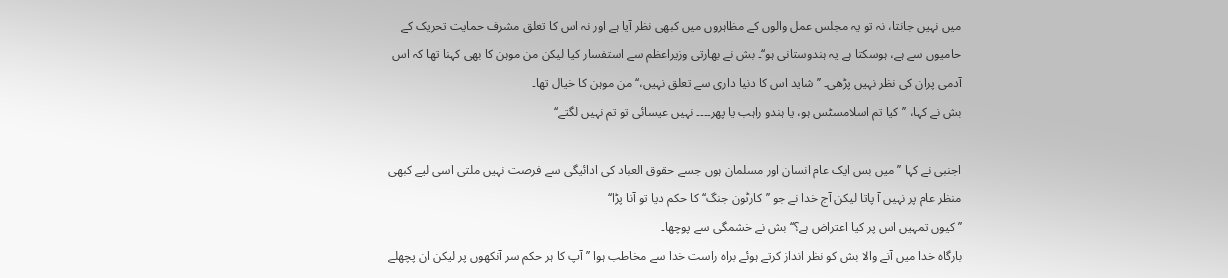میں نہیں جانتا، نہ تو یہ مجلس عمل والوں کے مظاہروں میں کبھی نظر آیا ہے اور نہ اس کا تعلق مشرف حمایت تحریک کے حامیوں سے ہے، ہوسکتا ہے یہ ہندوستانی ہو‘‘۔ بش نے بھارتی وزیراعظم سے استفسار کیا لیکن من موہن کا بھی کہنا تھا کہ اس آدمی پران کی نظر نہیں پڑھی۔ ’’ شاید اس کا دنیا داری سے تعلق نہیں،‘‘ من موہن کا خیال تھا۔
بش نے کہا، ’’کیا تم اسلامسٹس ہو، یا ہندو راہب یا پھر۔۔۔۔ نہیں عیسائی تو تم نہیں لگتے‘‘

اجنبی نے کہا ’’ میں بس ایک عام انسان اور مسلمان ہوں جسے حقوق العباد کی ادائیگی سے فرصت نہیں ملتی اسی لیے کبھی منظر عام پر نہیں آ پاتا لیکن آج خدا نے جو ’’کارٹون جنگ‘‘ کا حکم دیا تو آنا پڑا‘‘
’’کیوں تمہیں اس پر کیا اعتراض ہے؟‘‘ بش نے خشمگی سے پوچھا۔
بارگاہ خدا میں آنے والا بش کو نظر انداز کرتے ہوئے براہ راست خدا سے مخاطب ہوا ’’ آپ کا ہر حکم سر آنکھوں پر لیکن ان پچھلے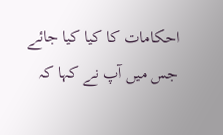احکامات کا کیا کیا جائے جس میں آپ نے کہا کہ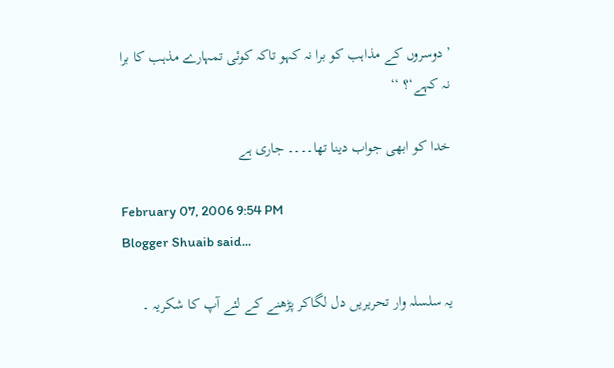’دوسروں کے مذاہب کو برا نہ کہو تاکہ کوئی تمہارے مذہب کا برا نہ کہے‘؟ ‘‘

خدا کو ابھی جواب دینا تھا۔۔۔۔ جاری ہے

February 07, 2006 9:54 PM
Blogger Shuaib said...

یہ سلسلہ وار تحریریں دل لگاکر پڑھنے کے لئے آپ کا شکریہ ۔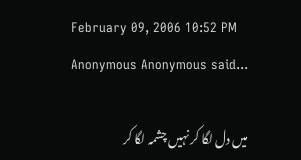February 09, 2006 10:52 PM
Anonymous Anonymous said...

میں دل لگا کر نہیں چشمہ لگا کر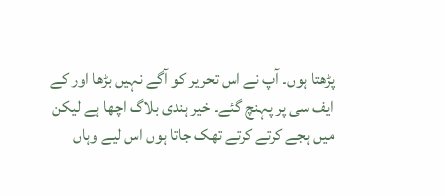پڑھتا ہوں۔ آپ نے اس تحریر کو آگے نہیں بڑھا اور کے ایف سی پر پہنچ گئے۔ خیر ہندی بلاگ اچھا ہے لیکن میں ہجے کرتے کرتے تھک جاتا ہوں اس لیے وہاں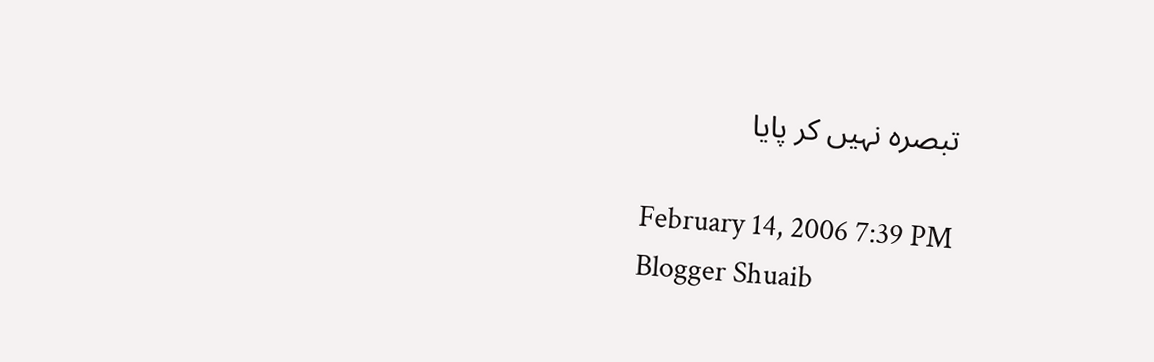تبصرہ نہیں کر پایا

February 14, 2006 7:39 PM
Blogger Shuaib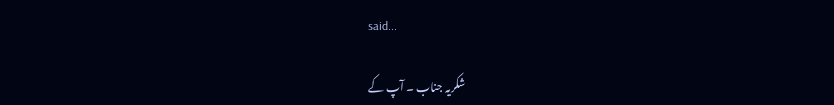said...

شکریہ جناب ۔ آپ کے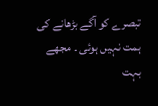تبصرے کو آگے بڑھانے کی ہمت نہیں ہوئی ۔ مجھے بہت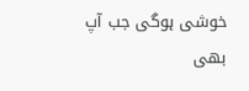خوشی ہوگی جب آپ بھی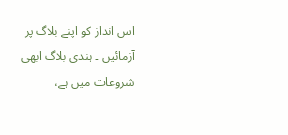اس انداز کو اپنے بلاگ پر آزمائیں ۔ ہندی بلاگ ابھی شروعات میں ہے،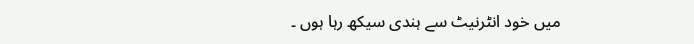میں خود انٹرنیٹ سے ہندی سیکھ رہا ہوں ۔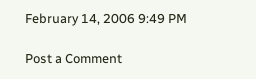February 14, 2006 9:49 PM

Post a Comment